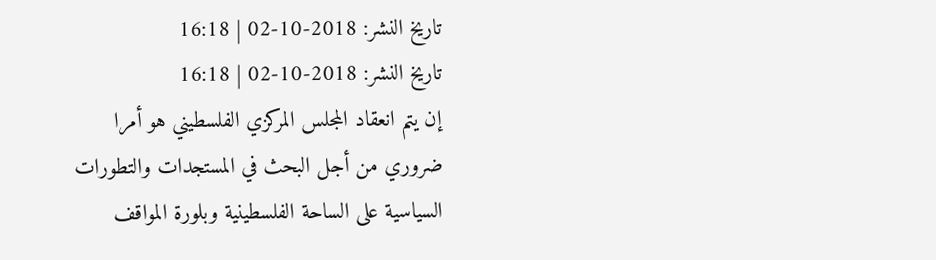تاريخ النشر: 2018-10-02 | 16:18
تاريخ النشر: 2018-10-02 | 16:18
إن يتم انعقاد المجلس المركزي الفلسطيني هو أمرا ضروري من أجل البحث في المستجدات والتطورات السياسية على الساحة الفلسطينية وبلورة المواقف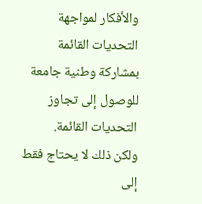والأفكار لمواجهة التحديات القائمة بمشاركة وطنية جامعة للوصول إلى تجاوز التحديات القائمة.
ولكن ذلك لا يحتاج فقط إلى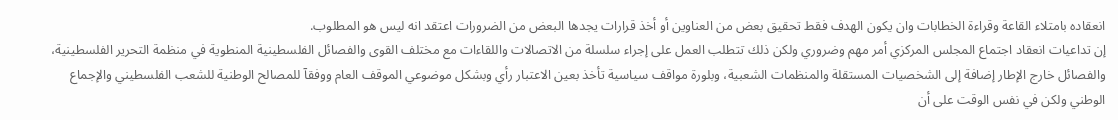انعقاده بامتلاء القاعة وقراءة الخطابات وان يكون الهدف فقط تحقيق بعض من العناوين أو أخذ قرارات يجدها البعض من الضرورات اعتقد انه ليس هو المطلوب.
إن تداعيات انعقاد اجتماع المجلس المركزي أمر مهم وضروري ولكن ذلك تتطلب العمل على إجراء سلسلة من الاتصالات واللقاءات مع مختلف القوى والفصائل الفلسطينية المنطوية في منظمة التحرير الفلسطينية، والفصائل خارج الإطار إضافة إلى الشخصيات المستقلة والمنظمات الشعبية، وبلورة مواقف سياسية تأخذ بعين الاعتبار رأي وبشكل موضوعي الموقف العام ووفقآ للمصالح الوطنية للشعب الفلسطيني والإجماع الوطني ولكن في نفس الوقت على أن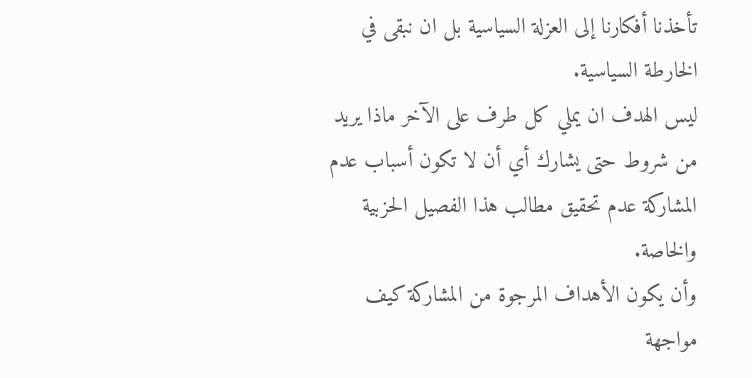تأخذنا أفكارنا إلى العزلة السياسية بل ان نبقى في الخارطة السياسية.
ليس الهدف ان يملي كل طرف على الآخر ماذا يريد من شروط حتى يشارك أي أن لا تكون أسباب عدم المشاركة عدم تحقيق مطالب هذا الفصيل الحزبية والخاصة.
وأن يكون الأهداف المرجوة من المشاركة كيف مواجهة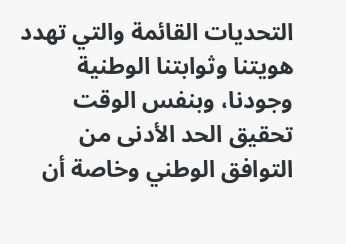التحديات القائمة والتي تهدد هويتنا وثوابتنا الوطنية وجودنا، وبنفس الوقت تحقيق الحد الأدنى من التوافق الوطني وخاصة أن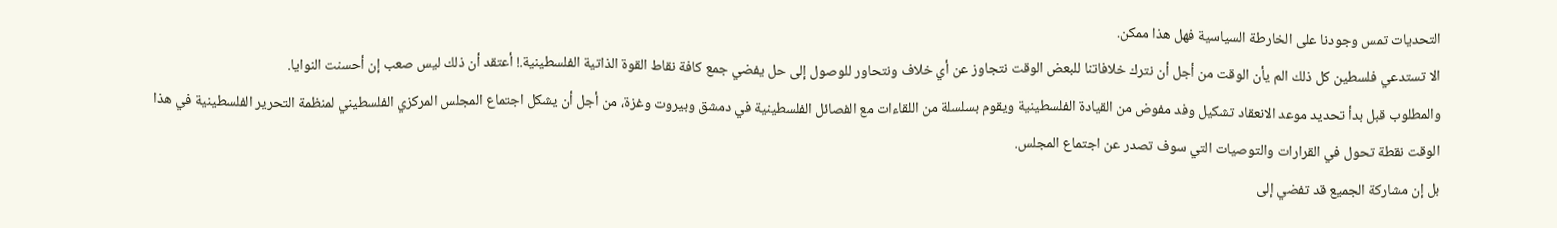التحديات تمس وجودنا على الخارطة السياسية فهل هذا ممكن.
الا تستدعي فلسطين كل ذلك الم يأن الوقت من أجل أن نترك خلافاتنا للبعض الوقت نتجاوز عن أي خلاف ونتحاور للوصول إلى حل يفضي جمع كافة نقاط القوة الذاتية الفلسطينية.! أعتقد أن ذلك ليس صعب إن أحسنت النوايا.
والمطلوب قبل بدأ تحديد موعد الانعقاد تشكيل وفد مفوض من القيادة الفلسطينية ويقوم بسلسلة من اللقاءات مع الفصائل الفلسطينية في دمشق وبيروت وغزة، من أجل أن يشكل اجتماع المجلس المركزي الفلسطيني لمنظمة التحرير الفلسطينية في هذا الوقت نقطة تحول في القرارات والتوصيات التي سوف تصدر عن اجتماع المجلس.
بل إن مشاركة الجميع قد تفضي إلى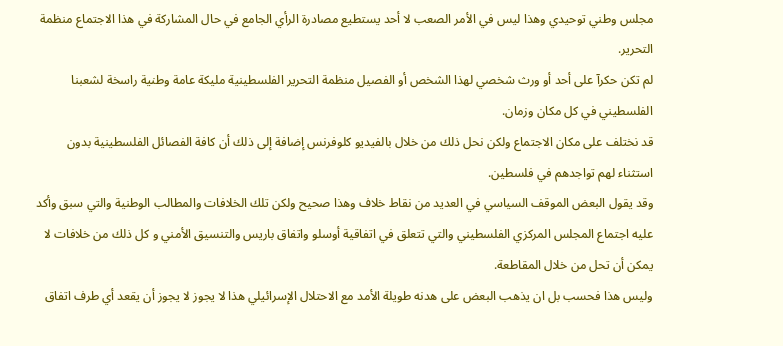مجلس وطني توحيدي وهذا ليس في الأمر الصعب لا أحد يستطيع مصادرة الرأي الجامع في حال المشاركة في هذا الاجتماع منظمة التحرير.
لم تكن حكرآ على أحد أو ورث شخصي لهذا الشخص أو الفصيل منظمة التحرير الفلسطينية مليكة عامة وطنية راسخة لشعبنا الفلسطيني في كل مكان وزمان.
قد نختلف على مكان الاجتماع ولكن نحل ذلك من خلال بالفيديو كلوفرنس إضافة إلى ذلك أن كافة الفصائل الفلسطينية بدون استثناء لهم تواجدهم في فلسطين.
وقد يقول البعض الموقف السياسي في العديد من نقاط خلاف وهذا صحيح ولكن تلك الخلافات والمطالب الوطنية والتي سبق وأكد عليه اجتماع المجلس المركزي الفلسطيني والتي تتعلق في اتفاقية أوسلو واتفاق باريس والتنسيق الأمني و كل ذلك من خلافات لا يمكن أن تحل من خلال المقاطعة.
وليس هذا فحسب بل ان يذهب البعض على هدنه طويلة الأمد مع الاحتلال الإسرائيلي هذا لا يجوز لا يجوز أن يقعد أي طرف اتفاق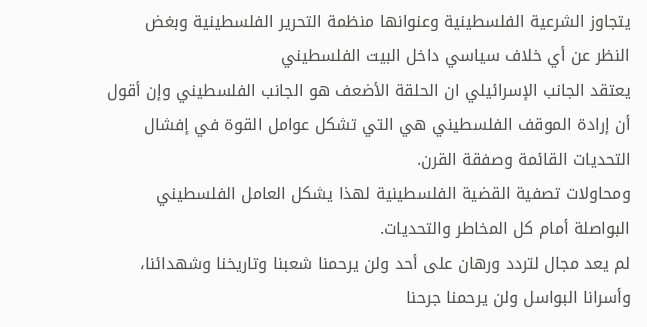يتجاوز الشرعية الفلسطينية وعنوانها منظمة التحرير الفلسطينية وبغض النظر عن أي خلاف سياسي داخل البيت الفلسطيني
يعتقد الجانب الإسرائيلي ان الحلقة الأضعف هو الجانب الفلسطيني وإن أقول أن إرادة الموقف الفلسطيني هي التي تشكل عوامل القوة في إفشال التحديات القائمة وصفقة القرن.
ومحاولات تصفية القضية الفلسطينية لهذا يشكل العامل الفلسطيني البواصلة أمام كل المخاطر والتحديات.
لم يعد مجال لتردد ورهان على أحد ولن يرحمنا شعبنا وتاريخنا وشهدائنا، وأسرانا البواسل ولن يرحمنا جرحنا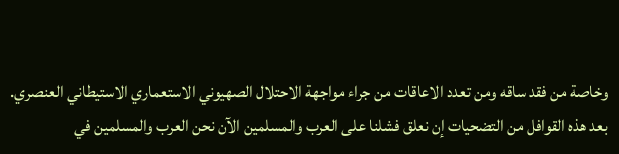وخاصة من فقد ساقه ومن تعدد الاعاقات من جراء مواجهة الاحتلال الصهيوني الاستعماري الاستيطاني العنصري.
بعد هذه القوافل من التضحيات إن نعلق فشلنا على العرب والمسلمين الآن نحن العرب والمسلمين في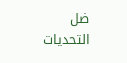ضل التحديات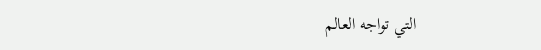التي تواجه العالم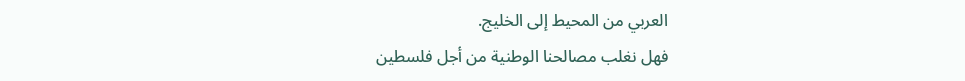العربي من المحيط إلى الخليج.
فهل نغلب مصالحنا الوطنية من أجل فلسطين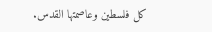كل فلسطين وعاصمتها القدس.